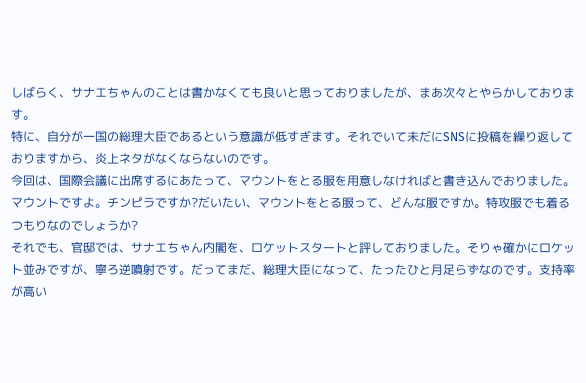しばらく、サナエちゃんのことは書かなくても良いと思っておりましたが、まあ次々とやらかしております。
特に、自分が一国の総理大臣であるという意識が低すぎます。それでいて未だにSNSに投稿を繰り返しておりますから、炎上ネタがなくならないのです。
今回は、国際会議に出席するにあたって、マウントをとる服を用意しなければと書き込んでおりました。
マウントですよ。チンピラですか?だいたい、マウントをとる服って、どんな服ですか。特攻服でも着るつもりなのでしょうか?
それでも、官邸では、サナエちゃん内閣を、ロケットスタートと評しておりました。そりゃ確かにロケット並みですが、寧ろ逆噴射です。だってまだ、総理大臣になって、たったひと月足らずなのです。支持率が高い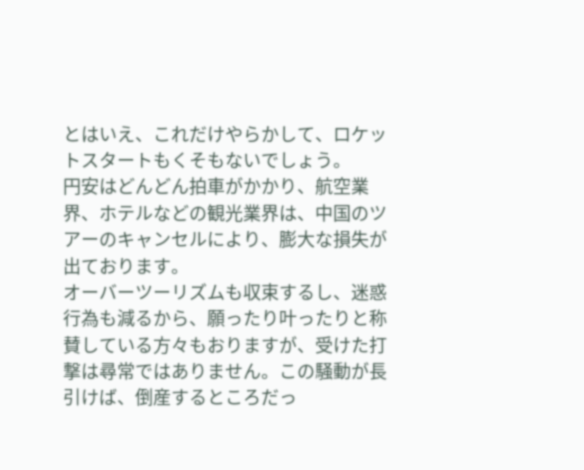とはいえ、これだけやらかして、ロケットスタートもくそもないでしょう。
円安はどんどん拍車がかかり、航空業界、ホテルなどの観光業界は、中国のツアーのキャンセルにより、膨大な損失が出ております。
オーバーツーリズムも収束するし、迷惑行為も減るから、願ったり叶ったりと称賛している方々もおりますが、受けた打撃は尋常ではありません。この騒動が長引けば、倒産するところだっ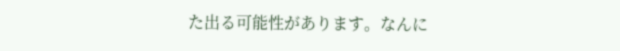た出る可能性があります。なんに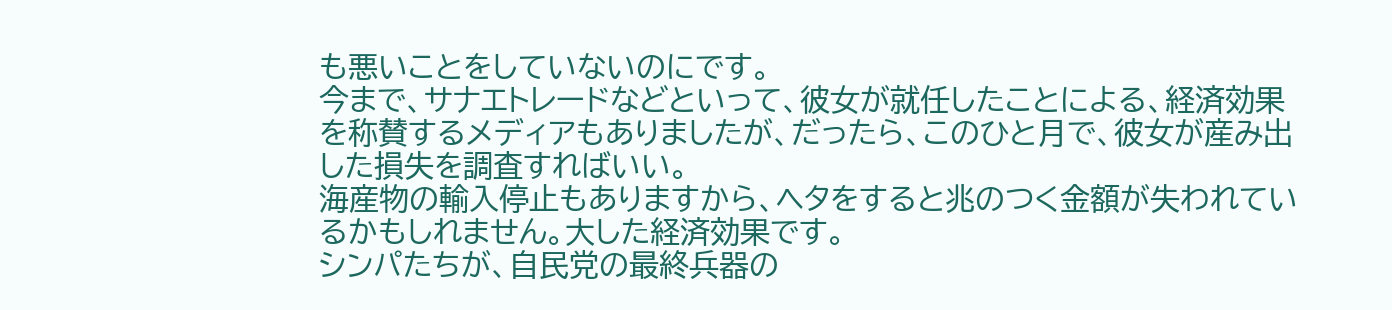も悪いことをしていないのにです。
今まで、サナエトレードなどといって、彼女が就任したことによる、経済効果を称賛するメディアもありましたが、だったら、このひと月で、彼女が産み出した損失を調査すればいい。
海産物の輸入停止もありますから、ヘタをすると兆のつく金額が失われているかもしれません。大した経済効果です。
シンパたちが、自民党の最終兵器の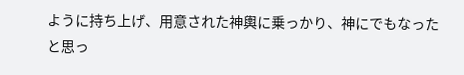ように持ち上げ、用意された神輿に乗っかり、神にでもなったと思っ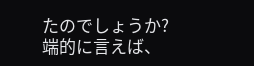たのでしょうか?
端的に言えば、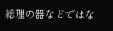総理の器などではな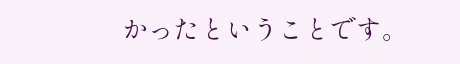かったということです。